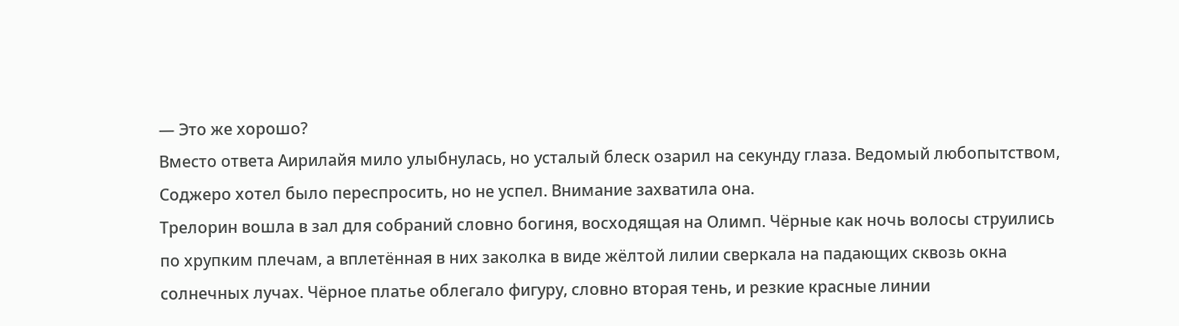— Это же хорошо?
Вместо ответа Аирилайя мило улыбнулась, но усталый блеск озарил на секунду глаза. Ведомый любопытством, Соджеро хотел было переспросить, но не успел. Внимание захватила она.
Трелорин вошла в зал для собраний словно богиня, восходящая на Олимп. Чёрные как ночь волосы струились по хрупким плечам, а вплетённая в них заколка в виде жёлтой лилии сверкала на падающих сквозь окна солнечных лучах. Чёрное платье облегало фигуру, словно вторая тень, и резкие красные линии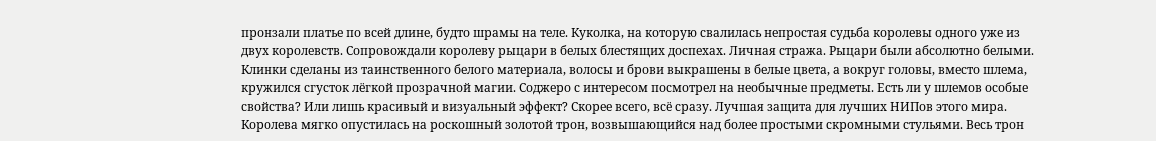пронзали платье по всей длине, будто шрамы на теле. Куколка, на которую свалилась непростая судьба королевы одного уже из двух королевств. Сопровождали королеву рыцари в белых блестящих доспехах. Личная стража. Рыцари были абсолютно белыми. Клинки сделаны из таинственного белого материала, волосы и брови выкрашены в белые цвета, а вокруг головы, вместо шлема, кружился сгусток лёгкой прозрачной магии. Соджеро с интересом посмотрел на необычные предметы. Есть ли у шлемов особые свойства? Или лишь красивый и визуальный эффект? Скорее всего, всё сразу. Лучшая защита для лучших НИПов этого мира.
Королева мягко опустилась на роскошный золотой трон, возвышающийся над более простыми скромными стульями. Весь трон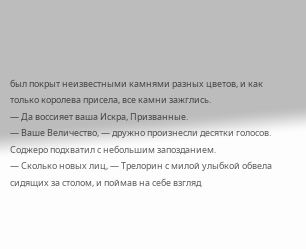был покрыт неизвестными камнями разных цветов, и как только королева присела, все камни зажглись.
— Да воссияет ваша Искра, Призванные.
— Ваше Величество, — дружно произнесли десятки голосов.
Соджеро подхватил с небольшим запозданием.
— Сколько новых лиц, — Трелорин с милой улыбкой обвела сидящих за столом, и поймав на себе взгляд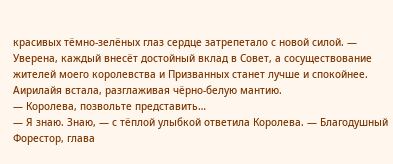красивых тёмно-зелёных глаз сердце затрепетало с новой силой. — Уверена, каждый внесёт достойный вклад в Совет, а сосуществование жителей моего королевства и Призванных станет лучше и спокойнее.
Аирилайя встала, разглаживая чёрно-белую мантию.
— Королева, позвольте представить…
— Я знаю. Знаю, — с тёплой улыбкой ответила Королева. — Благодушный Форестор, глава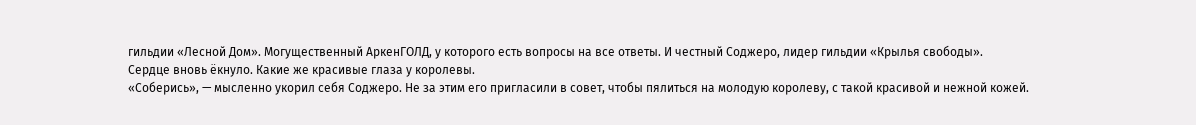гильдии «Лесной Дом». Могущественный АркенГОЛД, у которого есть вопросы на все ответы. И честный Соджеро, лидер гильдии «Крылья свободы».
Сердце вновь ёкнуло. Какие же красивые глаза у королевы.
«Соберись», — мысленно укорил себя Соджеро. Не за этим его пригласили в совет, чтобы пялиться на молодую королеву, с такой красивой и нежной кожей.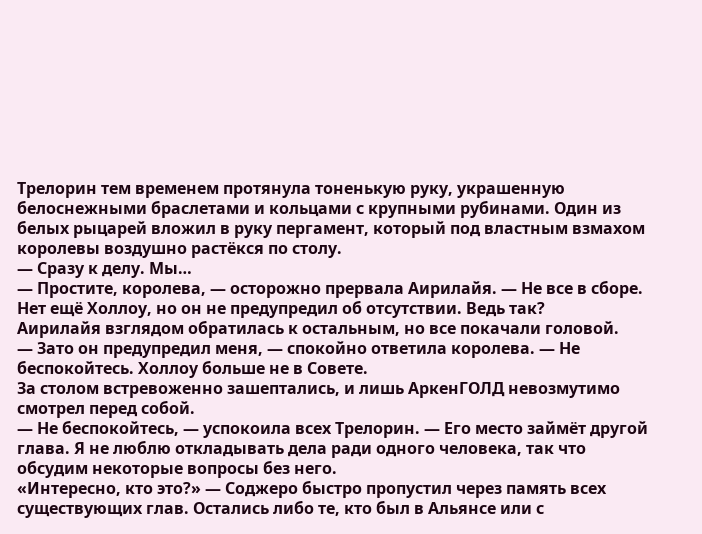Трелорин тем временем протянула тоненькую руку, украшенную белоснежными браслетами и кольцами с крупными рубинами. Один из белых рыцарей вложил в руку пергамент, который под властным взмахом королевы воздушно растёкся по столу.
— Сразу к делу. Мы…
— Простите, королева, — осторожно прервала Аирилайя. — Не все в сборе. Нет ещё Холлоу, но он не предупредил об отсутствии. Ведь так?
Аирилайя взглядом обратилась к остальным, но все покачали головой.
— Зато он предупредил меня, — спокойно ответила королева. — Не беспокойтесь. Холлоу больше не в Совете.
За столом встревоженно зашептались, и лишь АркенГОЛД невозмутимо смотрел перед собой.
— Не беспокойтесь, — успокоила всех Трелорин. — Его место займёт другой глава. Я не люблю откладывать дела ради одного человека, так что обсудим некоторые вопросы без него.
«Интересно, кто это?» — Соджеро быстро пропустил через память всех существующих глав. Остались либо те, кто был в Альянсе или с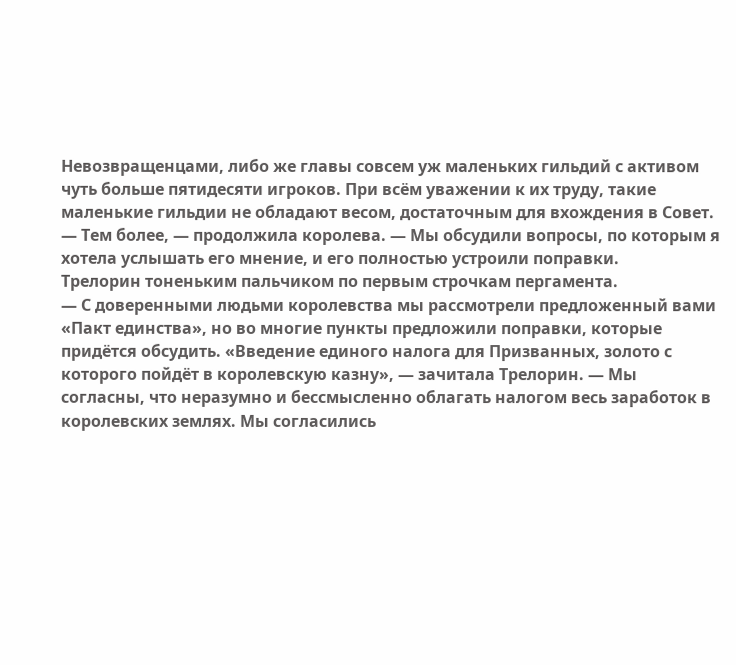Невозвращенцами, либо же главы совсем уж маленьких гильдий с активом чуть больше пятидесяти игроков. При всём уважении к их труду, такие маленькие гильдии не обладают весом, достаточным для вхождения в Совет.
— Тем более, — продолжила королева. — Мы обсудили вопросы, по которым я хотела услышать его мнение, и его полностью устроили поправки.
Трелорин тоненьким пальчиком по первым строчкам пергамента.
— С доверенными людьми королевства мы рассмотрели предложенный вами «Пакт единства», но во многие пункты предложили поправки, которые придётся обсудить. «Введение единого налога для Призванных, золото с которого пойдёт в королевскую казну», — зачитала Трелорин. — Мы согласны, что неразумно и бессмысленно облагать налогом весь заработок в королевских землях. Мы согласились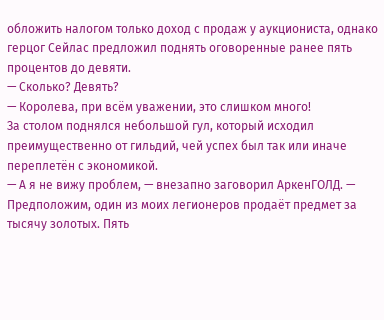обложить налогом только доход с продаж у аукциониста, однако герцог Сейлас предложил поднять оговоренные ранее пять процентов до девяти.
— Сколько? Девять?
— Королева, при всём уважении, это слишком много!
За столом поднялся небольшой гул, который исходил преимущественно от гильдий, чей успех был так или иначе переплетён с экономикой.
— А я не вижу проблем, — внезапно заговорил АркенГОЛД. — Предположим, один из моих легионеров продаёт предмет за тысячу золотых. Пять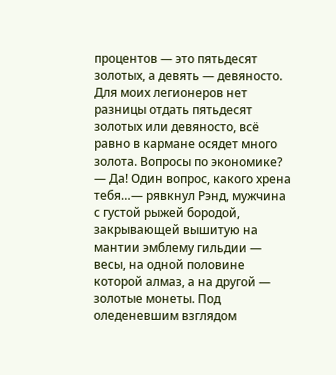процентов — это пятьдесят золотых, а девять — девяносто. Для моих легионеров нет разницы отдать пятьдесят золотых или девяносто, всё равно в кармане осядет много золота. Вопросы по экономике?
— Да! Один вопрос, какого хрена тебя…— рявкнул Рэнд, мужчина с густой рыжей бородой, закрывающей вышитую на мантии эмблему гильдии — весы, на одной половине которой алмаз, а на другой — золотые монеты. Под оледеневшим взглядом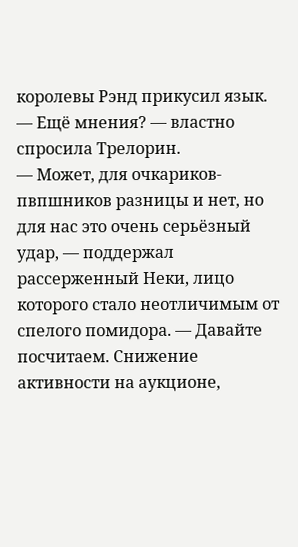королевы Рэнд прикусил язык.
— Ещё мнения? — властно спросила Трелорин.
— Может, для очкариков-пвпшников разницы и нет, но для нас это очень серьёзный удар, — поддержал рассерженный Неки, лицо которого стало неотличимым от спелого помидора. — Давайте посчитаем. Снижение активности на аукционе,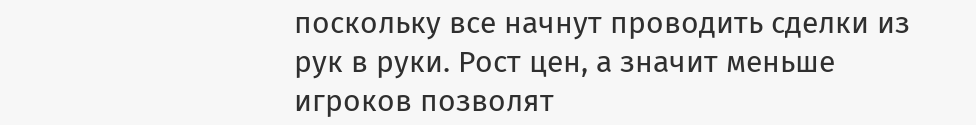поскольку все начнут проводить сделки из рук в руки. Рост цен, а значит меньше игроков позволят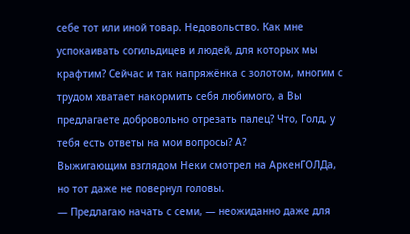себе тот или иной товар. Недовольство. Как мне успокаивать согильдицев и людей, для которых мы крафтим? Сейчас и так напряжёнка с золотом, многим с трудом хватает накормить себя любимого, а Вы предлагаете добровольно отрезать палец? Что, Голд, у тебя есть ответы на мои вопросы? А?
Выжигающим взглядом Неки смотрел на АркенГОЛДа, но тот даже не повернул головы.
— Предлагаю начать с семи, — неожиданно даже для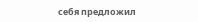себя предложил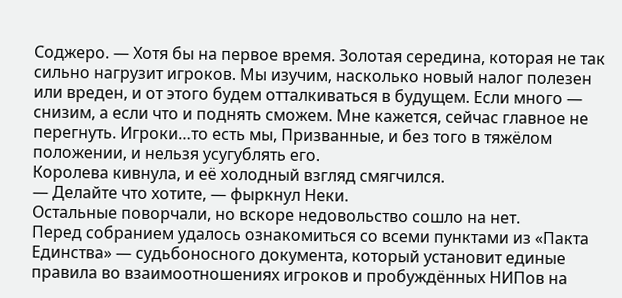Соджеро. — Хотя бы на первое время. Золотая середина, которая не так сильно нагрузит игроков. Мы изучим, насколько новый налог полезен или вреден, и от этого будем отталкиваться в будущем. Если много — снизим, а если что и поднять сможем. Мне кажется, сейчас главное не перегнуть. Игроки…то есть мы, Призванные, и без того в тяжёлом положении, и нельзя усугублять его.
Королева кивнула, и её холодный взгляд смягчился.
— Делайте что хотите, — фыркнул Неки.
Остальные поворчали, но вскоре недовольство сошло на нет.
Перед собранием удалось ознакомиться со всеми пунктами из «Пакта Единства» — судьбоносного документа, который установит единые правила во взаимоотношениях игроков и пробуждённых НИПов на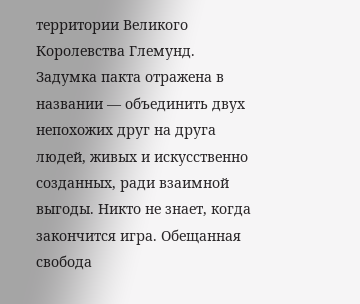территории Великого Королевства Глемунд. Задумка пакта отражена в названии — объединить двух непохожих друг на друга людей, живых и искусственно созданных, ради взаимной выгоды. Никто не знает, когда закончится игра. Обещанная свобода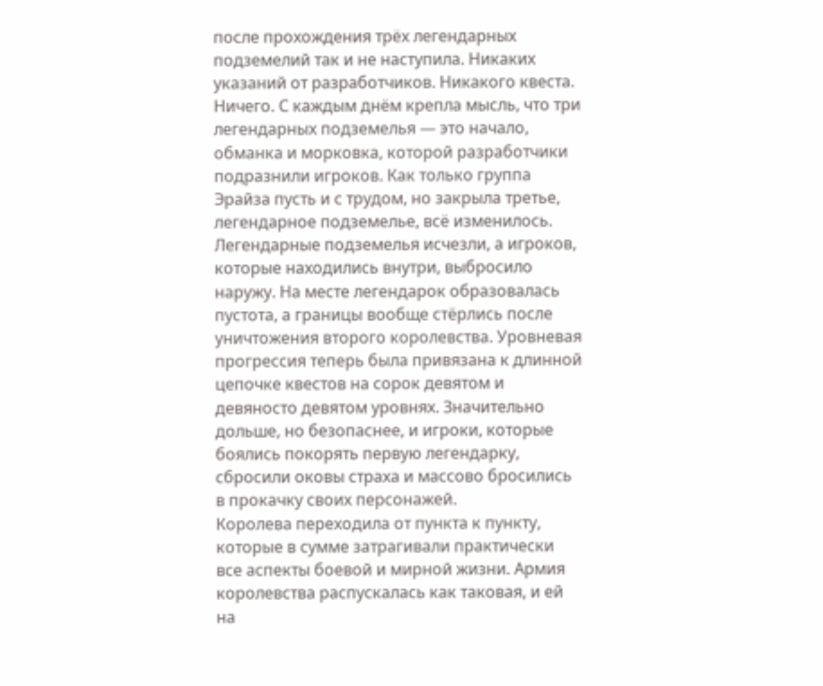после прохождения трёх легендарных подземелий так и не наступила. Никаких указаний от разработчиков. Никакого квеста. Ничего. С каждым днём крепла мысль, что три легендарных подземелья — это начало, обманка и морковка, которой разработчики подразнили игроков. Как только группа Эрайза пусть и с трудом, но закрыла третье, легендарное подземелье, всё изменилось. Легендарные подземелья исчезли, а игроков, которые находились внутри, выбросило наружу. На месте легендарок образовалась пустота, а границы вообще стёрлись после уничтожения второго королевства. Уровневая прогрессия теперь была привязана к длинной цепочке квестов на сорок девятом и девяносто девятом уровнях. Значительно дольше, но безопаснее, и игроки, которые боялись покорять первую легендарку, сбросили оковы страха и массово бросились в прокачку своих персонажей.
Королева переходила от пункта к пункту, которые в сумме затрагивали практически все аспекты боевой и мирной жизни. Армия королевства распускалась как таковая, и ей на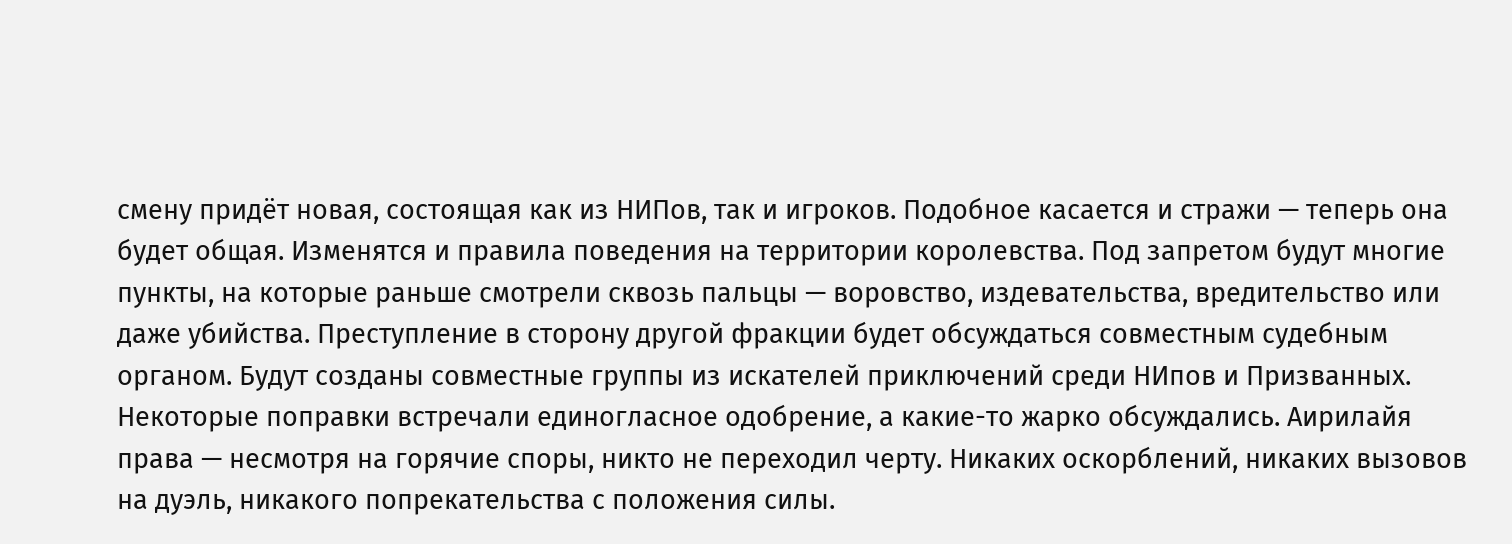смену придёт новая, состоящая как из НИПов, так и игроков. Подобное касается и стражи — теперь она будет общая. Изменятся и правила поведения на территории королевства. Под запретом будут многие пункты, на которые раньше смотрели сквозь пальцы — воровство, издевательства, вредительство или даже убийства. Преступление в сторону другой фракции будет обсуждаться совместным судебным органом. Будут созданы совместные группы из искателей приключений среди НИпов и Призванных. Некоторые поправки встречали единогласное одобрение, а какие-то жарко обсуждались. Аирилайя права — несмотря на горячие споры, никто не переходил черту. Никаких оскорблений, никаких вызовов на дуэль, никакого попрекательства с положения силы.